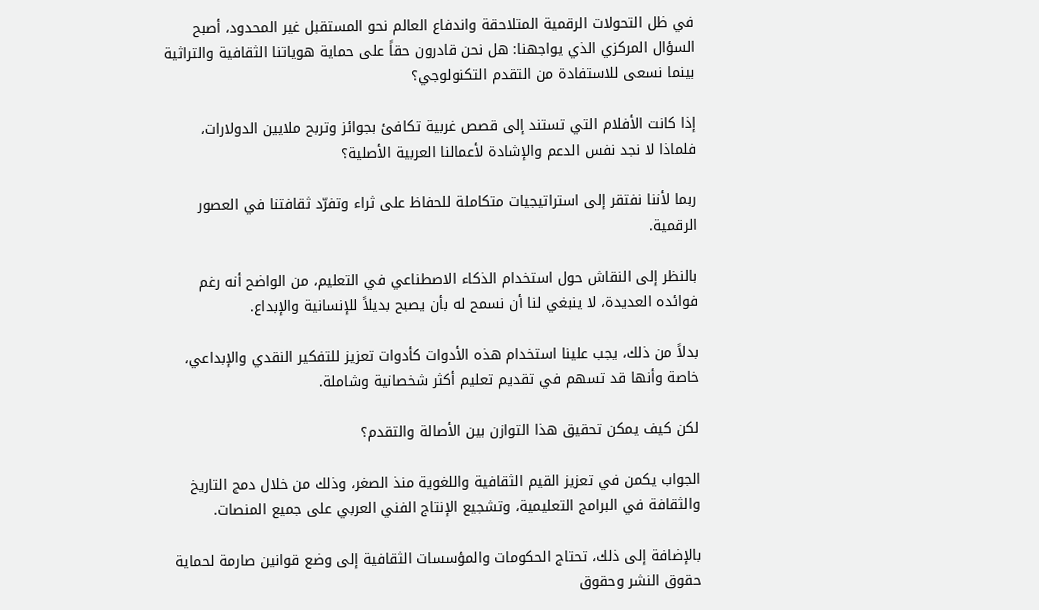في ظل التحولات الرقمية المتلاحقة واندفاع العالم نحو المستقبل غير المحدود، أصبح السؤال المركزي الذي يواجهنا: هل نحن قادرون حقاً على حماية هوياتنا الثقافية والتراثية بينما نسعى للاستفادة من التقدم التكنولوجي؟

إذا كانت الأفلام التي تستند إلى قصص غربية تكافئ بجوائز وتربح ملايين الدولارات، فلماذا لا نجد نفس الدعم والإشادة لأعمالنا العربية الأصلية؟

ربما لأننا نفتقر إلى استراتيجيات متكاملة للحفاظ على ثراء وتفرّد ثقافتنا في العصور الرقمية.

بالنظر إلى النقاش حول استخدام الذكاء الاصطناعي في التعليم، من الواضح أنه رغم فوائده العديدة، لا ينبغي لنا أن نسمح له بأن يصبح بديلاً للإنسانية والإبداع.

بدلاً من ذلك، يجب علينا استخدام هذه الأدوات كأدوات تعزيز للتفكير النقدي والإبداعي، خاصة وأنها قد تسهم في تقديم تعليم أكثر شخصانية وشاملة.

لكن كيف يمكن تحقيق هذا التوازن بين الأصالة والتقدم؟

الجواب يكمن في تعزيز القيم الثقافية واللغوية منذ الصغر، وذلك من خلال دمج التاريخ والثقافة في البرامج التعليمية، وتشجيع الإنتاج الفني العربي على جميع المنصات.

بالإضافة إلى ذلك، تحتاج الحكومات والمؤسسات الثقافية إلى وضع قوانين صارمة لحماية حقوق النشر وحقوق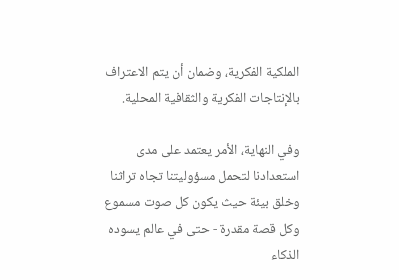الملكية الفكرية، وضمان أن يتم الاعتراف بالإنتاجات الفكرية والثقافية المحلية.

وفي النهاية، الأمر يعتمد على مدى استعدادنا لتحمل مسؤوليتنا تجاه تراثنا وخلق بيئة حيث يكون كل صوت مسموع وكل قصة مقدرة - حتى في عالم يسوده الذكاء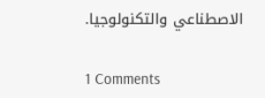الاصطناعي والتكنولوجيا.

1 Comments